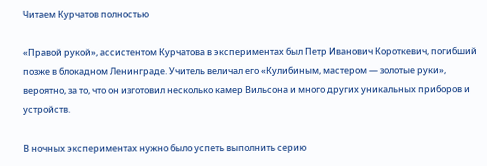Читаем Курчатов полностью

«Правой рукой», ассистентом Курчатова в экспериментах был Петр Иванович Короткевич, погибший позже в блокадном Ленинграде. Учитель величал его «Кулибиным, мастером — золотые руки», вероятно, за то, что он изготовил несколько камер Вильсона и много других уникальных приборов и устройств.

В ночных экспериментах нужно было успеть выполнить серию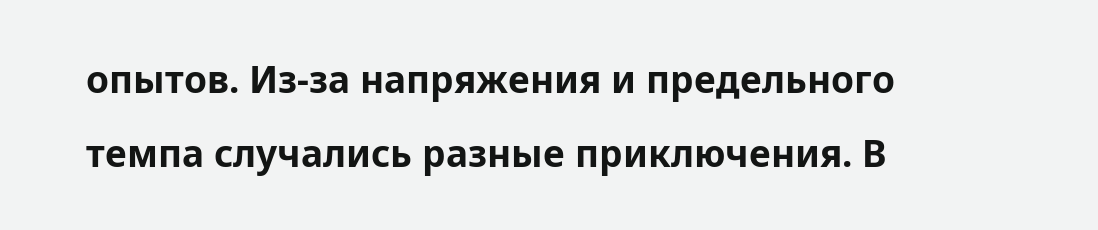опытов. Из-за напряжения и предельного темпа случались разные приключения. В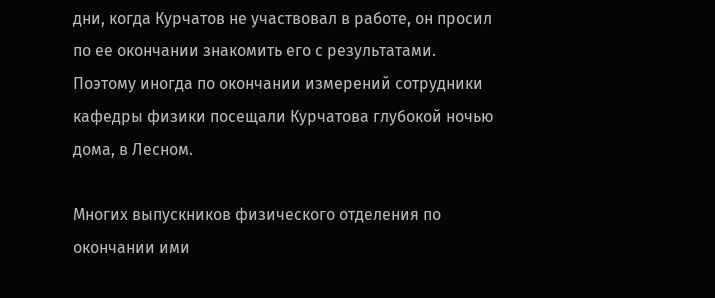дни, когда Курчатов не участвовал в работе, он просил по ее окончании знакомить его с результатами. Поэтому иногда по окончании измерений сотрудники кафедры физики посещали Курчатова глубокой ночью дома, в Лесном.

Многих выпускников физического отделения по окончании ими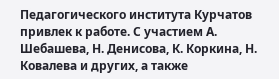Педагогического института Курчатов привлек к работе. С участием А. Шебашева, Н. Денисова, К. Коркина, Н. Ковалева и других, а также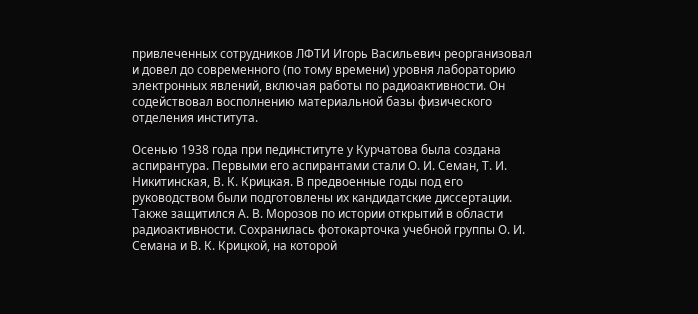привлеченных сотрудников ЛФТИ Игорь Васильевич реорганизовал и довел до современного (по тому времени) уровня лабораторию электронных явлений, включая работы по радиоактивности. Он содействовал восполнению материальной базы физического отделения института.

Осенью 1938 года при пединституте у Курчатова была создана аспирантура. Первыми его аспирантами стали О. И. Семан, Т. И. Никитинская, В. К. Крицкая. В предвоенные годы под его руководством были подготовлены их кандидатские диссертации. Также защитился А. В. Морозов по истории открытий в области радиоактивности. Сохранилась фотокарточка учебной группы О. И. Семана и В. К. Крицкой, на которой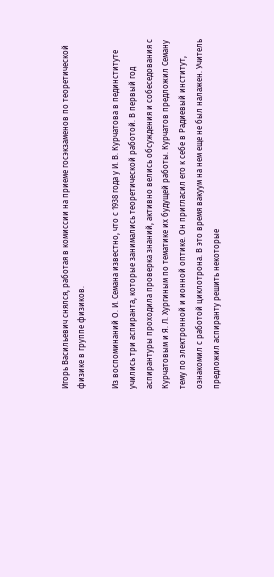Игорь Васильевич снялся, работая в комиссии на приеме госэкзаменов по теоретической физике в группе физиков.

Из воспоминаний О. И. Семана известно, что с 1938 года у И. В. Курчатова в пединституте учились три аспиранта, которые занимались теоретической работой. В первый год аспирантуры проходила проверка знаний, активно велись обсуждения и собеседования с Курчатовым и Я. Л. Хургиным по тематике их будущей работы. Курчатов предложил Семану тему по электронной и ионной оптике. Он пригласил его к себе в Радиевый институт, ознакомил с работой циклотрона. В это время вакуум на нем еще не был налажен. Учитель предложил аспиранту решить некоторые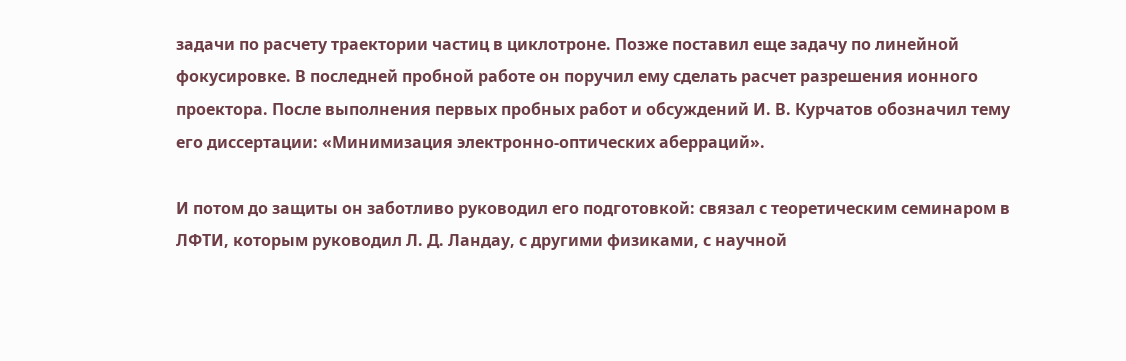задачи по расчету траектории частиц в циклотроне. Позже поставил еще задачу по линейной фокусировке. В последней пробной работе он поручил ему сделать расчет разрешения ионного проектора. После выполнения первых пробных работ и обсуждений И. В. Курчатов обозначил тему его диссертации: «Минимизация электронно-оптических аберраций».

И потом до защиты он заботливо руководил его подготовкой: связал с теоретическим семинаром в ЛФТИ, которым руководил Л. Д. Ландау, с другими физиками, с научной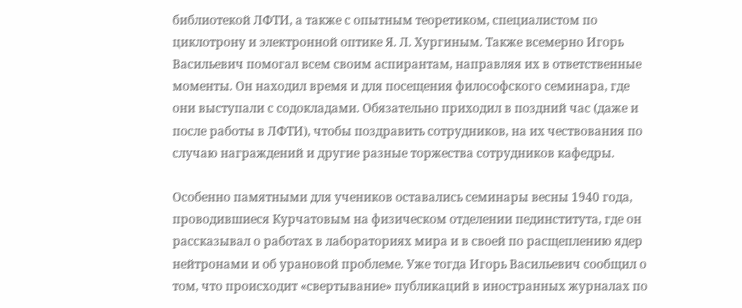библиотекой ЛФТИ, а также с опытным теоретиком, специалистом по циклотрону и электронной оптике Я. Л. Хургиным. Также всемерно Игорь Васильевич помогал всем своим аспирантам, направляя их в ответственные моменты. Он находил время и для посещения философского семинара, где они выступали с содокладами. Обязательно приходил в поздний час (даже и после работы в ЛФТИ), чтобы поздравить сотрудников, на их чествования по случаю награждений и другие разные торжества сотрудников кафедры.

Особенно памятными для учеников оставались семинары весны 1940 года, проводившиеся Курчатовым на физическом отделении пединститута, где он рассказывал о работах в лабораториях мира и в своей по расщеплению ядер нейтронами и об урановой проблеме. Уже тогда Игорь Васильевич сообщил о том, что происходит «свертывание» публикаций в иностранных журналах по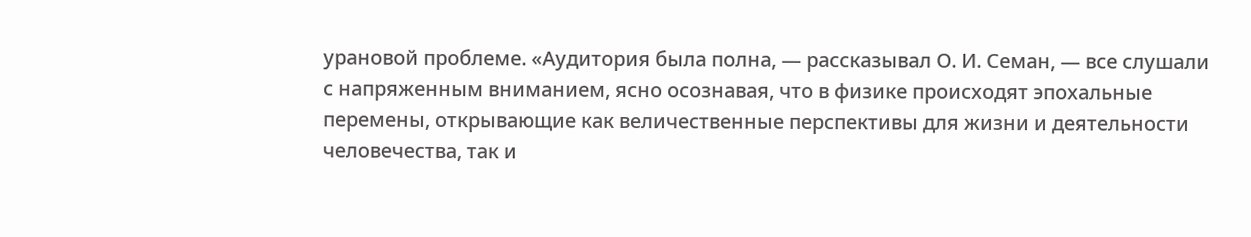урановой проблеме. «Аудитория была полна, — рассказывал О. И. Семан, — все слушали с напряженным вниманием, ясно осознавая, что в физике происходят эпохальные перемены, открывающие как величественные перспективы для жизни и деятельности человечества, так и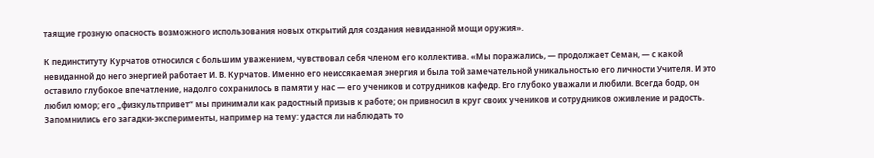таящие грозную опасность возможного использования новых открытий для создания невиданной мощи оружия».

К пединституту Курчатов относился с большим уважением, чувствовал себя членом его коллектива. «Мы поражались, — продолжает Семан, — с какой невиданной до него энергией работает И. В. Курчатов. Именно его неиссякаемая энергия и была той замечательной уникальностью его личности Учителя. И это оставило глубокое впечатление, надолго сохранилось в памяти у нас — его учеников и сотрудников кафедр. Его глубоко уважали и любили. Всегда бодр, он любил юмор; его „физкультпривет“ мы принимали как радостный призыв к работе; он привносил в круг своих учеников и сотрудников оживление и радость. Запомнились его загадки-эксперименты, например на тему: удастся ли наблюдать то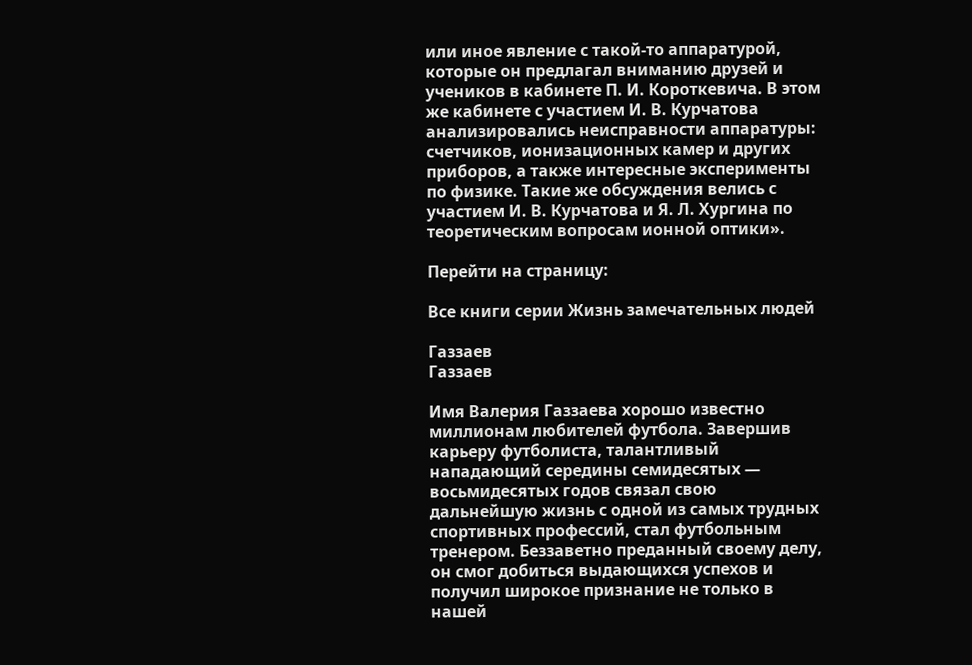или иное явление с такой-то аппаратурой, которые он предлагал вниманию друзей и учеников в кабинете П. И. Короткевича. В этом же кабинете с участием И. В. Курчатова анализировались неисправности аппаратуры: счетчиков, ионизационных камер и других приборов, а также интересные эксперименты по физике. Такие же обсуждения велись с участием И. В. Курчатова и Я. Л. Хургина по теоретическим вопросам ионной оптики».

Перейти на страницу:

Все книги серии Жизнь замечательных людей

Газзаев
Газзаев

Имя Валерия Газзаева хорошо известно миллионам любителей футбола. Завершив карьеру футболиста, талантливый нападающий середины семидесятых — восьмидесятых годов связал свою дальнейшую жизнь с одной из самых трудных спортивных профессий, стал футбольным тренером. Беззаветно преданный своему делу, он смог добиться выдающихся успехов и получил широкое признание не только в нашей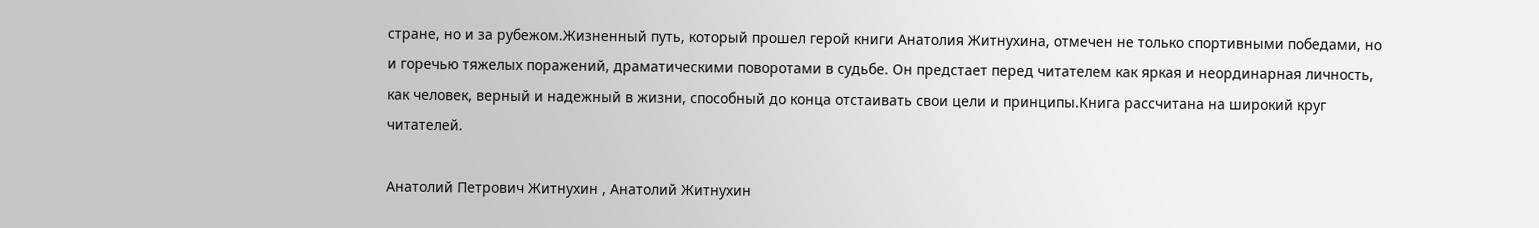стране, но и за рубежом.Жизненный путь, который прошел герой книги Анатолия Житнухина, отмечен не только спортивными победами, но и горечью тяжелых поражений, драматическими поворотами в судьбе. Он предстает перед читателем как яркая и неординарная личность, как человек, верный и надежный в жизни, способный до конца отстаивать свои цели и принципы.Книга рассчитана на широкий круг читателей.

Анатолий Петрович Житнухин , Анатолий Житнухин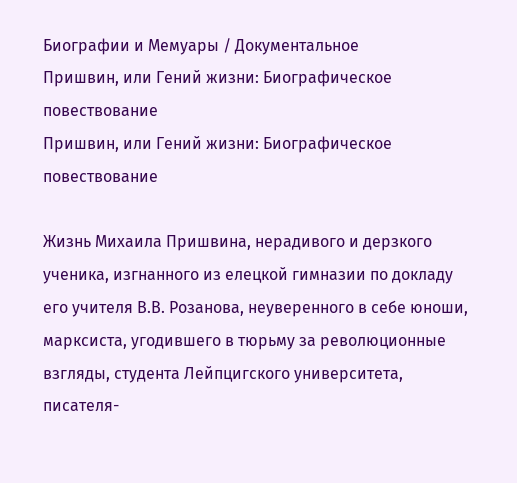Биографии и Мемуары / Документальное
Пришвин, или Гений жизни: Биографическое повествование
Пришвин, или Гений жизни: Биографическое повествование

Жизнь Михаила Пришвина, нерадивого и дерзкого ученика, изгнанного из елецкой гимназии по докладу его учителя В.В. Розанова, неуверенного в себе юноши, марксиста, угодившего в тюрьму за революционные взгляды, студента Лейпцигского университета, писателя-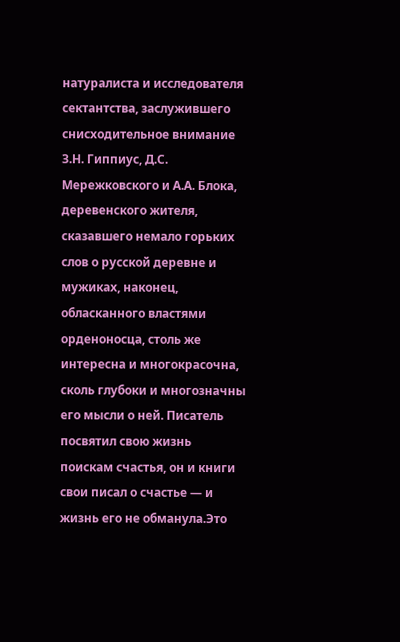натуралиста и исследователя сектантства, заслужившего снисходительное внимание З.Н. Гиппиус, Д.С. Мережковского и А.А. Блока, деревенского жителя, сказавшего немало горьких слов о русской деревне и мужиках, наконец, обласканного властями орденоносца, столь же интересна и многокрасочна, сколь глубоки и многозначны его мысли о ней. Писатель посвятил свою жизнь поискам счастья, он и книги свои писал о счастье — и жизнь его не обманула.Это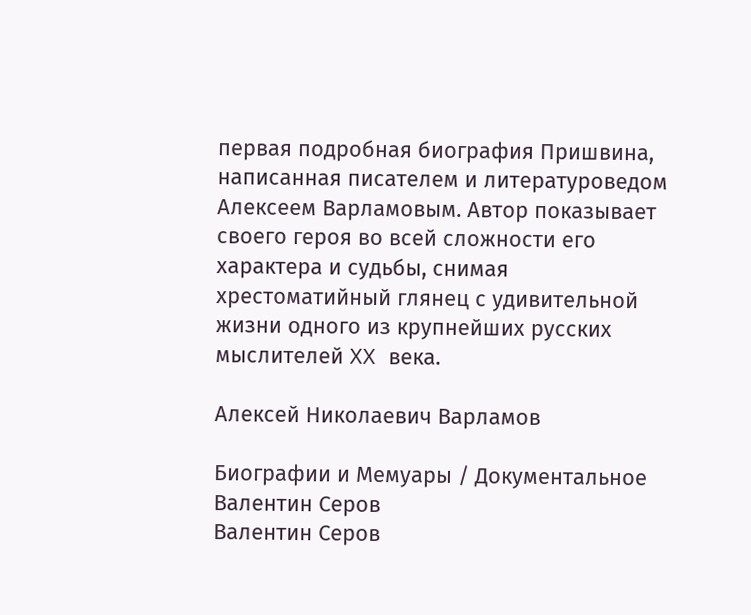первая подробная биография Пришвина, написанная писателем и литературоведом Алексеем Варламовым. Автор показывает своего героя во всей сложности его характера и судьбы, снимая хрестоматийный глянец с удивительной жизни одного из крупнейших русских мыслителей XX века.

Алексей Николаевич Варламов

Биографии и Мемуары / Документальное
Валентин Серов
Валентин Серов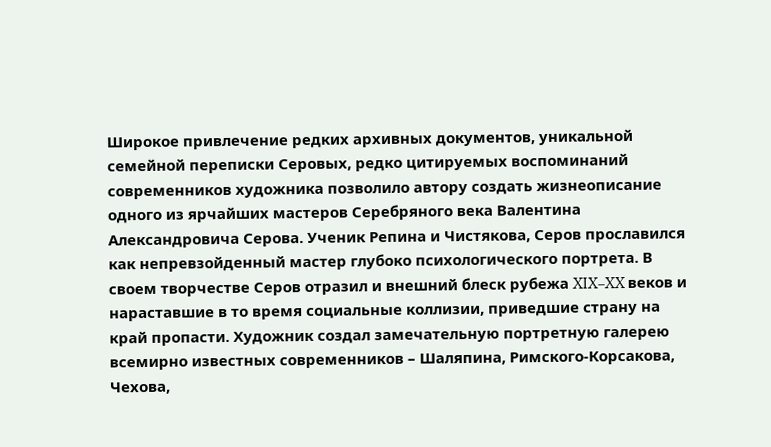Широкое привлечение редких архивных документов, уникальной семейной переписки Серовых, редко цитируемых воспоминаний современников художника позволило автору создать жизнеописание одного из ярчайших мастеров Серебряного века Валентина Александровича Серова. Ученик Репина и Чистякова, Серов прославился как непревзойденный мастер глубоко психологического портрета. В своем творчестве Серов отразил и внешний блеск рубежа XIX–XX веков и нараставшие в то время социальные коллизии, приведшие страну на край пропасти. Художник создал замечательную портретную галерею всемирно известных современников – Шаляпина, Римского-Корсакова, Чехова,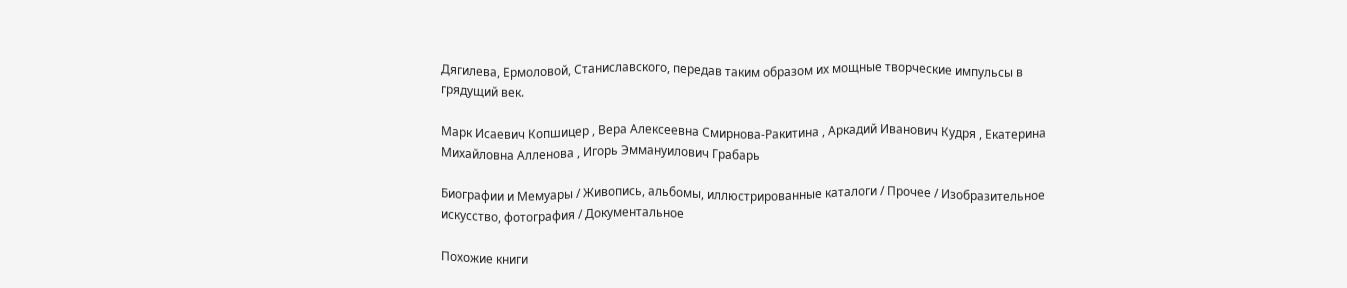Дягилева, Ермоловой, Станиславского, передав таким образом их мощные творческие импульсы в грядущий век.

Марк Исаевич Копшицер , Вера Алексеевна Смирнова-Ракитина , Аркадий Иванович Кудря , Екатерина Михайловна Алленова , Игорь Эммануилович Грабарь

Биографии и Мемуары / Живопись, альбомы, иллюстрированные каталоги / Прочее / Изобразительное искусство, фотография / Документальное

Похожие книги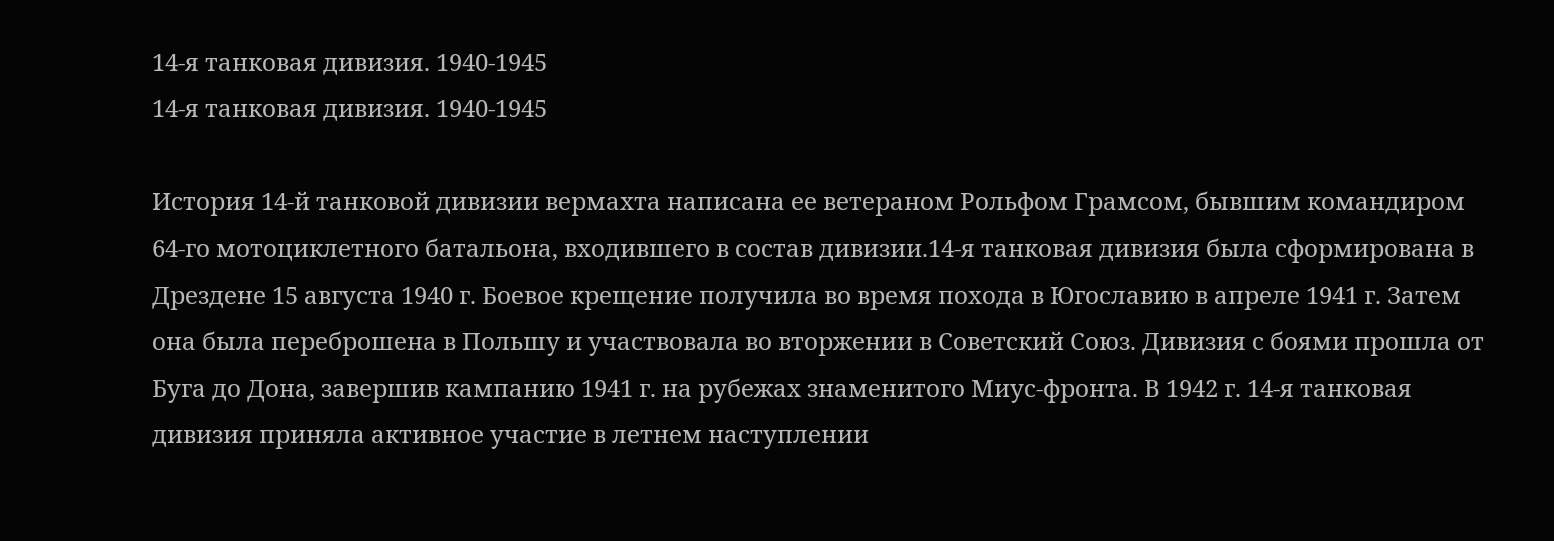14-я танковая дивизия. 1940-1945
14-я танковая дивизия. 1940-1945

История 14-й танковой дивизии вермахта написана ее ветераном Рольфом Грамсом, бывшим командиром 64-го мотоциклетного батальона, входившего в состав дивизии.14-я танковая дивизия была сформирована в Дрездене 15 августа 1940 г. Боевое крещение получила во время похода в Югославию в апреле 1941 г. Затем она была переброшена в Польшу и участвовала во вторжении в Советский Союз. Дивизия с боями прошла от Буга до Дона, завершив кампанию 1941 г. на рубежах знаменитого Миус-фронта. В 1942 г. 14-я танковая дивизия приняла активное участие в летнем наступлении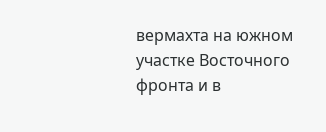вермахта на южном участке Восточного фронта и в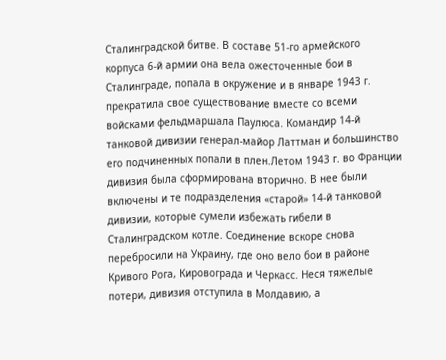Сталинградской битве. В составе 51-го армейского корпуса 6-й армии она вела ожесточенные бои в Сталинграде, попала в окружение и в январе 1943 г. прекратила свое существование вместе со всеми войсками фельдмаршала Паулюса. Командир 14-й танковой дивизии генерал-майор Латтман и большинство его подчиненных попали в плен.Летом 1943 г. во Франции дивизия была сформирована вторично. В нее были включены и те подразделения «старой» 14-й танковой дивизии, которые сумели избежать гибели в Сталинградском котле. Соединение вскоре снова перебросили на Украину, где оно вело бои в районе Кривого Рога, Кировограда и Черкасс. Неся тяжелые потери, дивизия отступила в Молдавию, а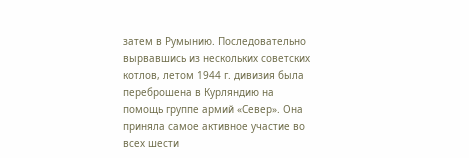затем в Румынию. Последовательно вырвавшись из нескольких советских котлов, летом 1944 г. дивизия была переброшена в Курляндию на помощь группе армий «Север». Она приняла самое активное участие во всех шести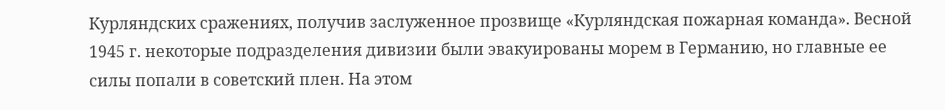Курляндских сражениях, получив заслуженное прозвище «Курляндская пожарная команда». Весной 1945 г. некоторые подразделения дивизии были эвакуированы морем в Германию, но главные ее силы попали в советский плен. На этом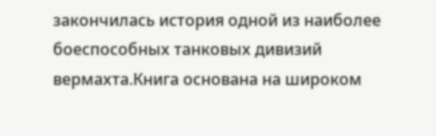закончилась история одной из наиболее боеспособных танковых дивизий вермахта.Книга основана на широком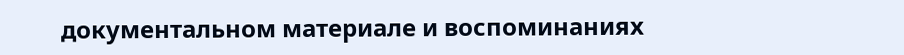документальном материале и воспоминаниях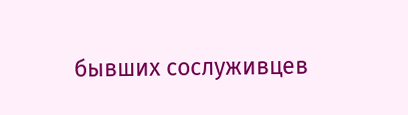бывших сослуживцев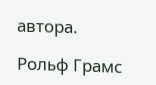автора.

Рольф Грамс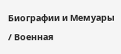Биографии и Мемуары / Военная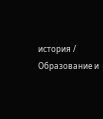история / Образование и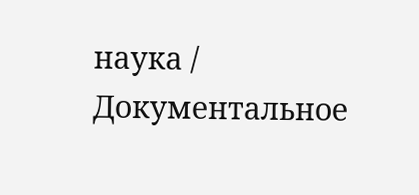наука / Документальное